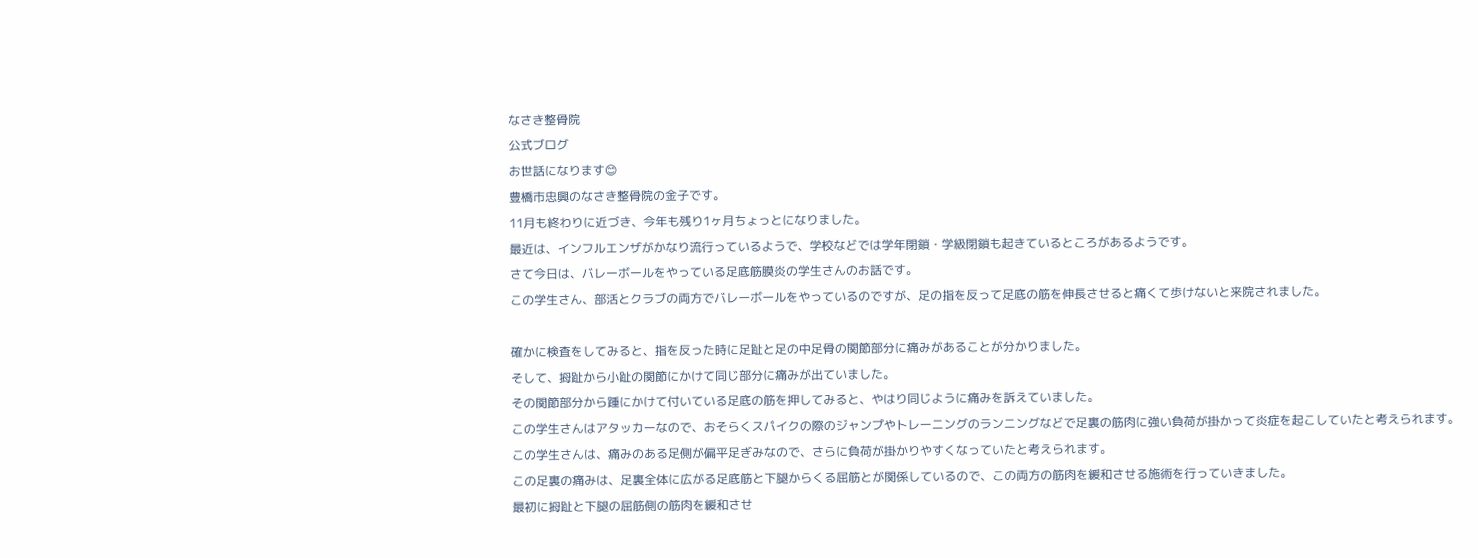なさき整骨院
公式ブログ
お世話になります😊
豊橋市忠興のなさき整骨院の金子です。
11月も終わりに近づき、今年も残り1ヶ月ちょっとになりました。
最近は、インフルエンザがかなり流行っているようで、学校などでは学年閉鎖・学級閉鎖も起きているところがあるようです。
さて今日は、バレーボールをやっている足底筋膜炎の学生さんのお話です。
この学生さん、部活とクラブの両方でバレーボールをやっているのですが、足の指を反って足底の筋を伸長させると痛くて歩けないと来院されました。

確かに検査をしてみると、指を反った時に足趾と足の中足骨の関節部分に痛みがあることが分かりました。
そして、拇趾から小趾の関節にかけて同じ部分に痛みが出ていました。
その関節部分から踵にかけて付いている足底の筋を押してみると、やはり同じように痛みを訴えていました。
この学生さんはアタッカーなので、おそらくスパイクの際のジャンプやトレーニングのランニングなどで足裏の筋肉に強い負荷が掛かって炎症を起こしていたと考えられます。
この学生さんは、痛みのある足側が偏平足ぎみなので、さらに負荷が掛かりやすくなっていたと考えられます。
この足裏の痛みは、足裏全体に広がる足底筋と下腿からくる屈筋とが関係しているので、この両方の筋肉を緩和させる施術を行っていきました。
最初に拇趾と下腿の屈筋側の筋肉を緩和させ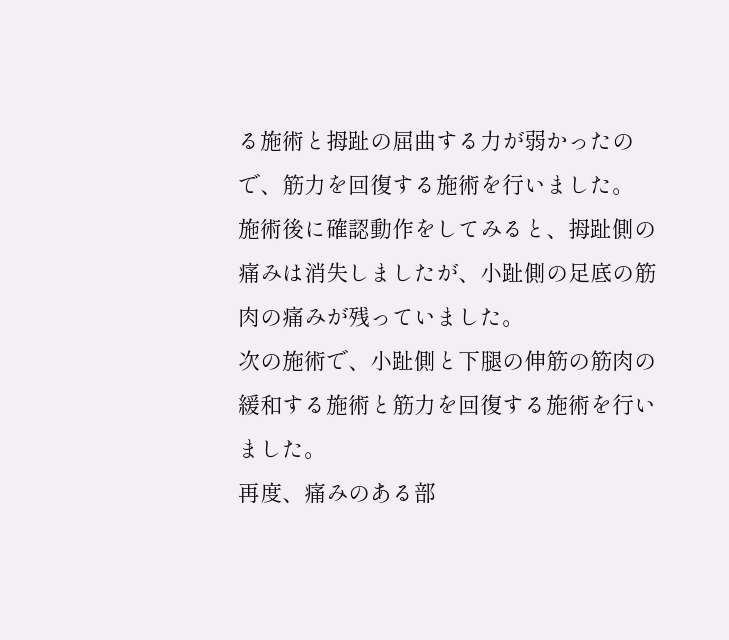る施術と拇趾の屈曲する力が弱かったので、筋力を回復する施術を行いました。
施術後に確認動作をしてみると、拇趾側の痛みは消失しましたが、小趾側の足底の筋肉の痛みが残っていました。
次の施術で、小趾側と下腿の伸筋の筋肉の緩和する施術と筋力を回復する施術を行いました。
再度、痛みのある部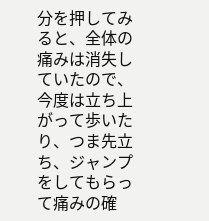分を押してみると、全体の痛みは消失していたので、今度は立ち上がって歩いたり、つま先立ち、ジャンプをしてもらって痛みの確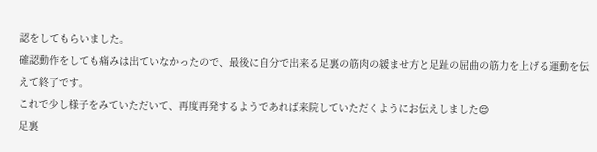認をしてもらいました。
確認動作をしても痛みは出ていなかったので、最後に自分で出来る足裏の筋肉の緩ませ方と足趾の屈曲の筋力を上げる運動を伝えて終了です。
これで少し様子をみていただいて、再度再発するようであれば来院していただくようにお伝えしました😌
足裏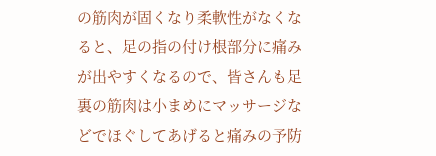の筋肉が固くなり柔軟性がなくなると、足の指の付け根部分に痛みが出やすくなるので、皆さんも足裏の筋肉は小まめにマッサージなどでほぐしてあげると痛みの予防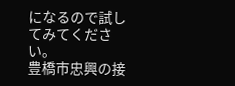になるので試してみてください。
豊橋市忠興の接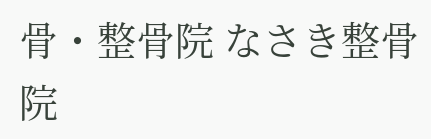骨・整骨院 なさき整骨院